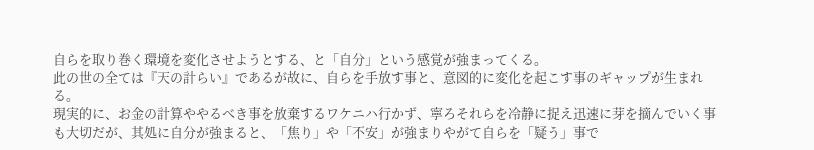自らを取り巻く環境を変化させようとする、と「自分」という感覚が強まってくる。
此の世の全ては『天の計らい』であるが故に、自らを手放す事と、意図的に変化を起こす事のギャップが生まれる。
現実的に、お金の計算ややるべき事を放棄するワケニハ行かず、寧ろそれらを冷静に捉え迅速に芽を摘んでいく事も大切だが、其処に自分が強まると、「焦り」や「不安」が強まりやがて自らを「疑う」事で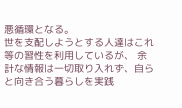悪循環となる。
世を支配しようとする人達はこれ等の習性を利用しているが、 余計な情報は一切取り入れず、自らと向き合う暮らしを実践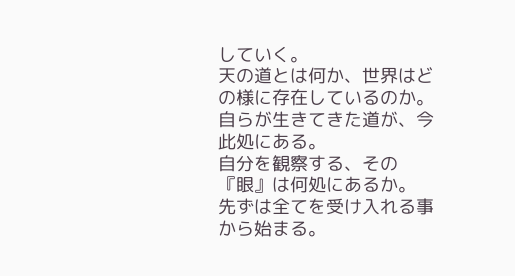していく。
天の道とは何か、世界はどの様に存在しているのか。
自らが生きてきた道が、今此処にある。
自分を観察する、その『眼』は何処にあるか。
先ずは全てを受け入れる事から始まる。